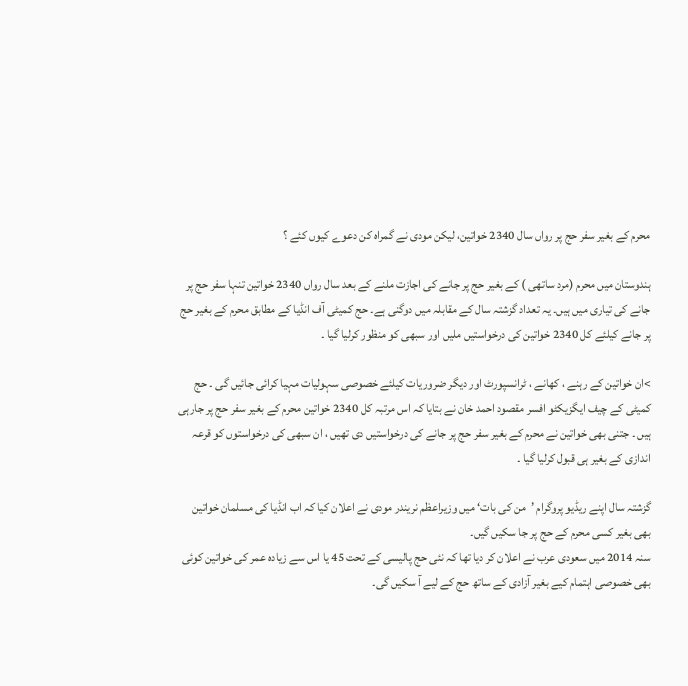محرم کے بغیر سفر حج پر رواں سال 2340 خواتین، لیکن مودی نے گمراہ کن دعوے کیوں کئے ؟

ہندوستان میں محرم (مرد ساتھی ) کے بغیر حج پر جانے کی اجازت ملنے کے بعد سال رواں 2340 خواتین تنہا سفر حج پر جانے کی تیاری میں ہیں۔ یہ تعداد گزشتہ سال کے مقابلہ میں دوگنی ہے۔ حج کمیٹی آف انڈیا کے مطابق محرم کے بغیر حج پر جانے کیلئے کل 2340 خواتین کی درخواستیں ملیں اور سبھی کو منظور کرلیا گیا ۔

>ان خواتین کے رہنے ، کھانے ، ٹرانسپورٹ اور دیگر ضروریات کیلئے خصوصی سہولیات مہیا کرائی جائیں گی ۔ حج کمیٹی کے چیف ایگزیکٹو افسر مقصود احمد خان نے بتایا کہ اس مرتبہ کل 2340 خواتین محرم کے بغیر سفر حج پر جارہی ہیں ۔ جتنی بھی خواتین نے محرم کے بغیر سفر حج پر جانے کی درخواستیں دی تھیں ، ان سبھی کی درخواستوں کو قرعہ اندازی کے بغیر ہی قبول کرلیا گیا ۔

گزشتہ سال اپنے ریڈیو پروگرام ’من کی بات‘ میں وزیراعظم نریندر مودی نے اعلان کیا کہ اب انڈیا کی مسلمان خواتین بھی بغیر کسی محرم کے حج پر جا سکیں گیں۔
سنہ 2014 میں سعودی عرب نے اعلان کر دیا تھا کہ نئی حج پالیسی کے تحت 45 یا اس سے زیادہ عمر کی خواتین کوئی بھی خصوصی اہتمام کیے بغیر آزادی کے ساتھ حج کے لیے آ سکیں گی۔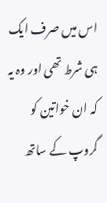اس میں صرف ایک ہی شرط تھی اور وہ یہ کہ ان خواتین کو گروپ کے ساتھ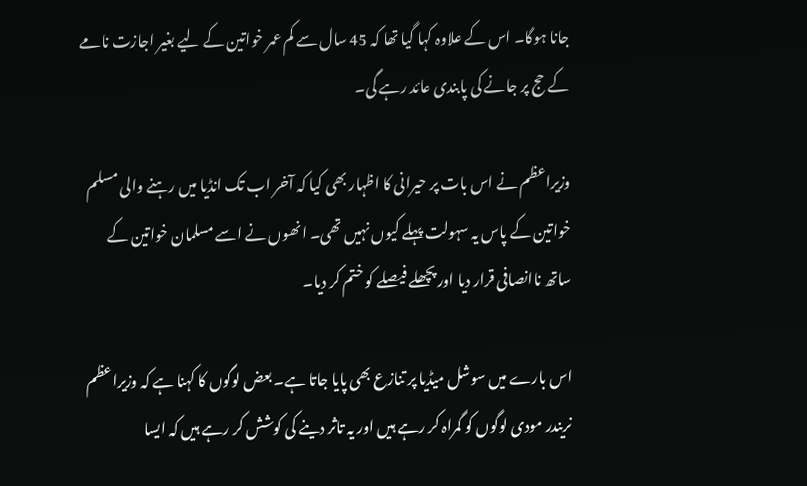جانا ہوگا۔ اس کے علاوہ کہا گیا تھا کہ 45 سال سے کم عمر خواتین کے لیے بغیر اجازت نامے کے حج پر جانے کی پابندی عائد رہے گی۔

وزیراعظم نے اس بات پر حیرانی کا اظہار بھی کیا کہ آخر اب تک انڈیا میں رہنے والی مسلم خواتین کے پاس یہ سہولت پہلے کیوں نہیں تھی۔ انھوں نے اسے مسلمان خواتین کے ساتھ ناانصافی قرار دیا اور پچھلے فیصلے کو ختم کر دیا۔

اس بارے میں سوشل میڈیا پر تنازع بھی پایا جاتا ہے۔ بعض لوگوں کا کہنا ہے کہ وزیراعظم نریندر مودی لوگوں کو گمراہ کر رہے ہیں اور یہ تاثر دینے کی کوشش کر رہے ہیں کہ ایسا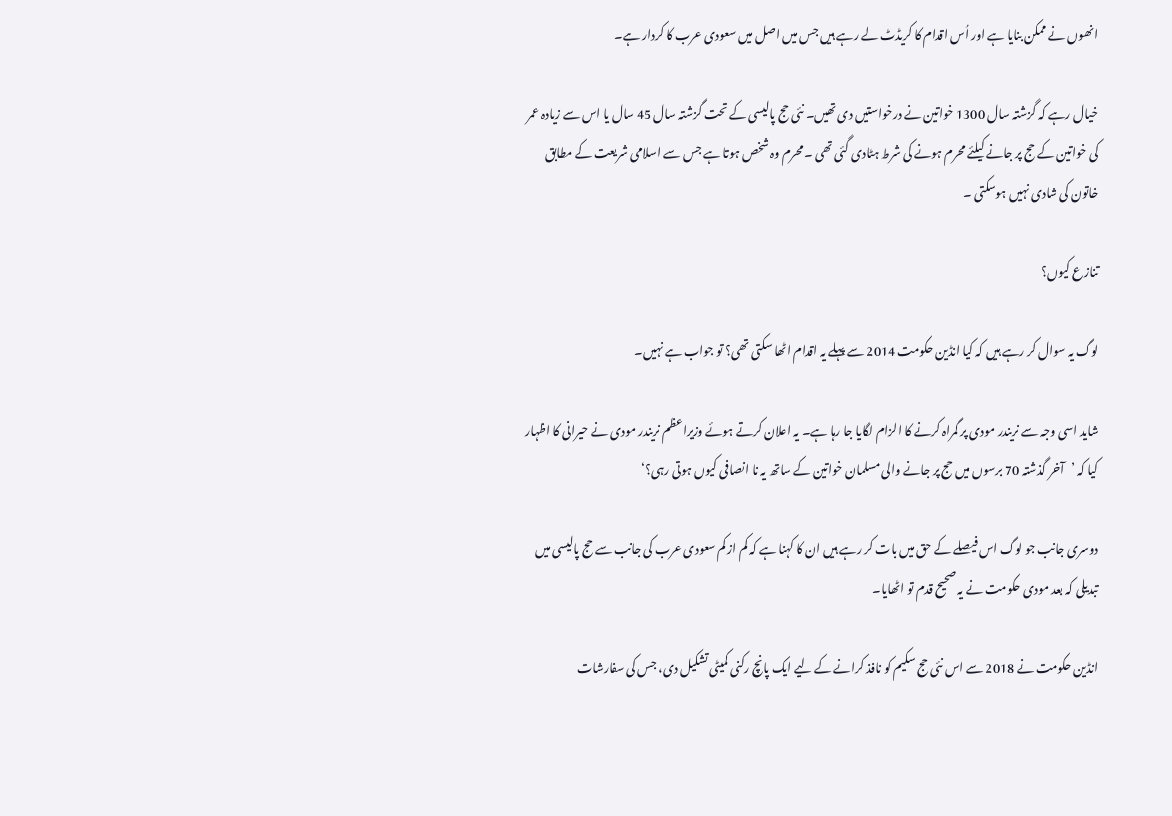انھوں نے ممکن بنایا ہے اور اُس اقدام کا کریڈٹ لے رہے ہیں جس میں اصل میں سعودی عرب کا کردار ہے۔

خیال رہے کہ گزشتہ سال 1300 خواتین نے درخواستیں دی تھیں۔ نئی حج پالیسی کے تحت گزشتہ سال 45 سال یا اس سے زیادہ عمر کی خواتین کے حج پر جانے کیلئے محرم ہونے کی شرط ہٹادی گئی تھی ۔ محرم وہ شخص ہوتا ہے جس سے اسلامی شریعت کے مطابق خاتون کی شادی نہیں ہوسکتی ۔

تنازع کیوں؟

لوگ یہ سوال کر رہے ہیں کہ کیا انڈین حکومت 2014 سے پہلے یہ اقدام اٹھا سکتی تھی؟ تو جواب ہے نہیں۔

شاید اسی وجہ سے نریندر مودی پر گمراہ کرنے کا الزام لگایا جا رہا ہے۔ یہ اعلان کرتے ہوئے وزیراعظم نریندر مودی نے حیرانی کا اظہار کیا کہ ’آخر گذشتہ 70 برسوں میں حج پر جانے والی مسلمان خواتین کے ساتھ یہ نا انصافی کیوں ہوتی رہی؟‘

دوسری جانب جو لوگ اس فیصلے کے حق میں بات کر رہے ہیں ان کا کہنا ہے کہ کم از کم سعودی عرب کی جانب سے حج پالیسی میں تبدیلی کہ بعد مودی حکومت نے یہ صحیح قدم تو اٹھایا۔

انڈین حکومت نے 2018 سے اس نئی حج سکیم کو نافذ کرانے کے لیے ایک پانچ رکنی کمیٹی تشکیل دی، جس کی سفارشات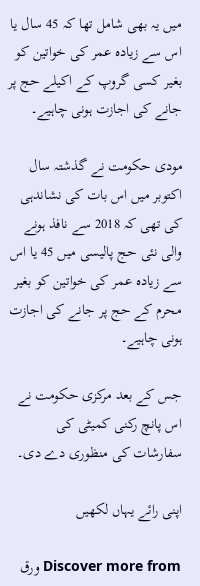میں یہ بھی شامل تھا کہ 45 سال یا اس سے زیادہ عمر کی خواتین کو بغیر کسی گروپ کے اکیلے حج پر جانے کی اجازت ہونی چاہیے۔

مودی حکومت نے گذشتہ سال اکتوبر میں اس بات کی نشاندہی کی تھی کہ 2018 سے نافذ ہونے والی نئی حج پالیسی میں 45 یا اس سے زیادہ عمر کی خواتین کو بغیر محرم کے حج پر جانے کی اجازت ہونی چاہیے۔

جس کے بعد مرکزی حکومت نے اس پانچ رکنی کمیٹی کی سفارشات کی منظوری دے دی۔

اپنی رائے یہاں لکھیں

Discover more from ورق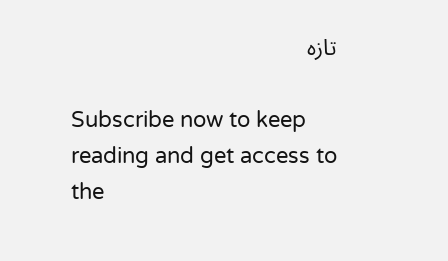تازہ

Subscribe now to keep reading and get access to the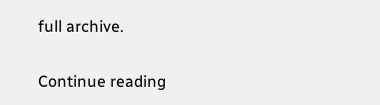full archive.

Continue reading